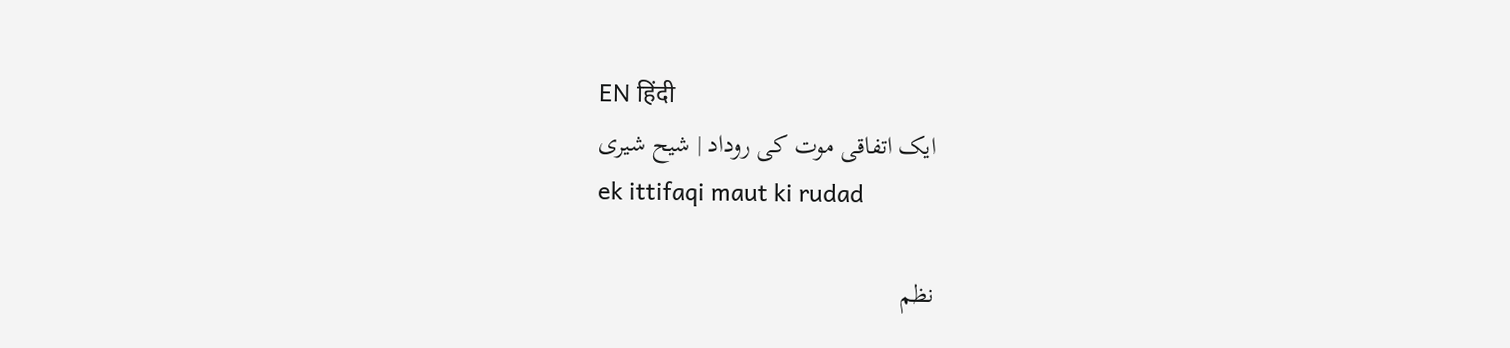EN हिंदी
ایک اتفاقی موت کی روداد | شیح شیری
ek ittifaqi maut ki rudad

نظم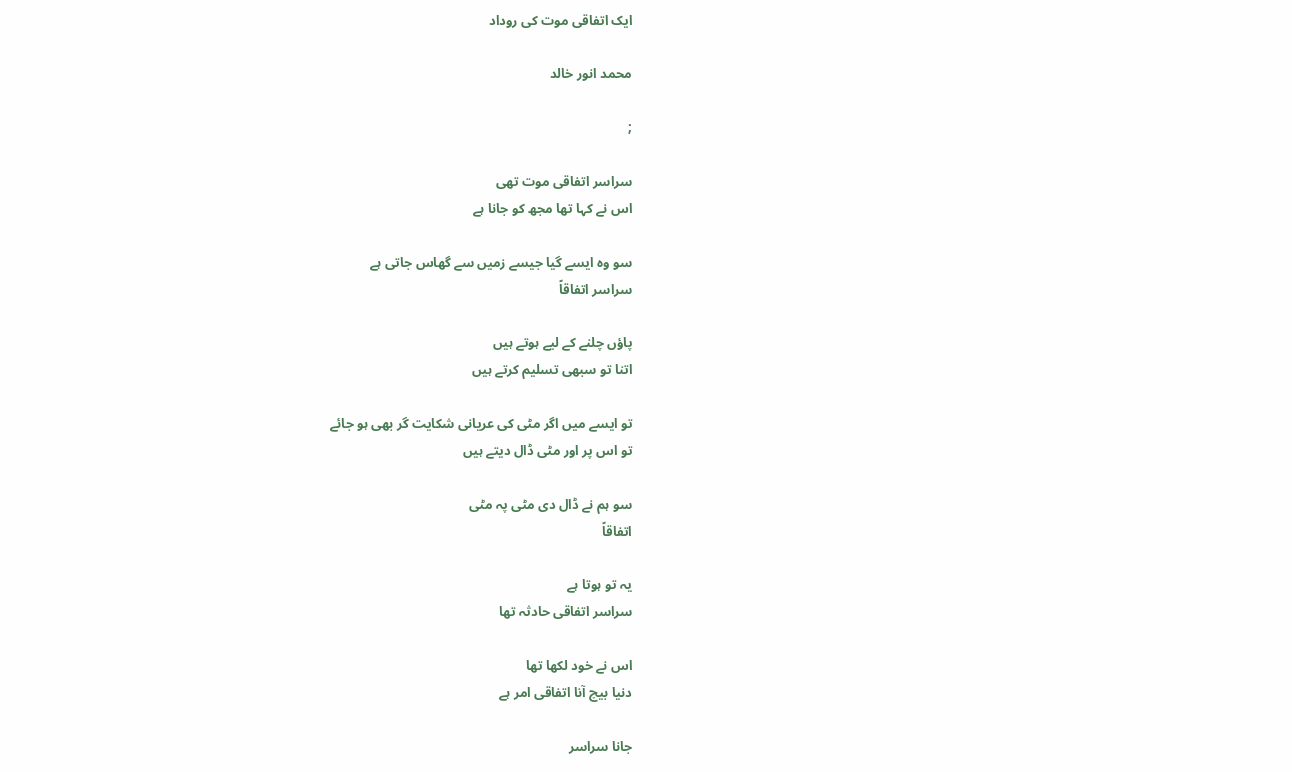ایک اتفاقی موت کی روداد

محمد انور خالد

;

سراسر اتفاقی موت تھی
اس نے کہا تھا مجھ کو جانا ہے

سو وہ ایسے گیا جیسے زمیں سے گھاس جاتی ہے
سراسر اتفاقاً

پاؤں چلنے کے لیے ہوتے ہیں
اتنا تو سبھی تسلیم کرتے ہیں

تو ایسے میں اگر مٹی کی عریانی شکایت گر بھی ہو جائے
تو اس پر اور مٹی ڈال دیتے ہیں

سو ہم نے ڈال دی مٹی پہ مٹی
اتفاقاً

یہ تو ہوتا ہے
سراسر اتفاقی حادثہ تھا

اس نے خود لکھا تھا
دنیا بیچ آنا اتفاقی امر ہے

جانا سراسر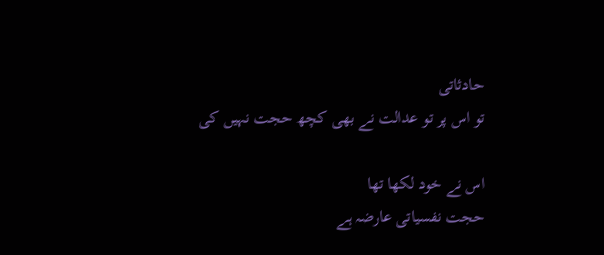حادثاتی
تو اس پر تو عدالت نے بھی کچھ حجت نہیں کی

اس نے خود لکھا تھا
حجت نفسیاتی عارضہ ہے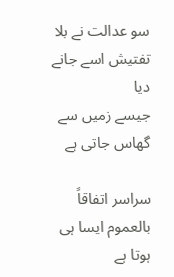سو عدالت نے بلا تفتیش اسے جانے دیا
جیسے زمیں سے گھاس جاتی ہے

سراسر اتفاقاً
بالعموم ایسا ہی ہوتا ہے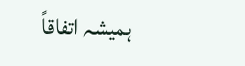ہمیشہ اتفاقاً